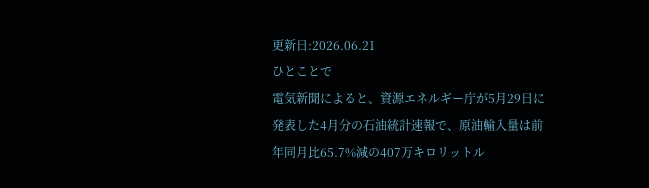更新日:2026.06.21
ひとことで
電気新聞によると、資源エネルギー庁が5月29日に発表した4月分の石油統計速報で、原油輸入量は前年同月比65.7%減の407万キロリットル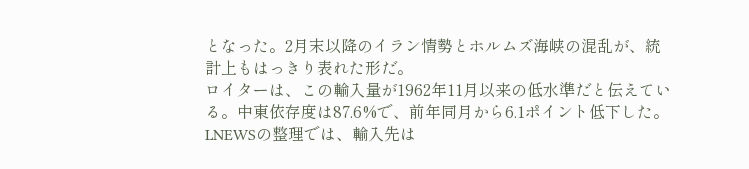となった。2月末以降のイラン情勢とホルムズ海峡の混乱が、統計上もはっきり表れた形だ。
ロイターは、この輸入量が1962年11月以来の低水準だと伝えている。中東依存度は87.6%で、前年同月から6.1ポイント低下した。
LNEWSの整理では、輸入先は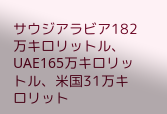サウジアラビア182万キロリットル、UAE165万キロリットル、米国31万キロリット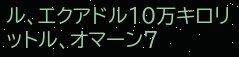ル、エクアドル10万キロリットル、オマーン7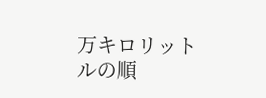万キロリットルの順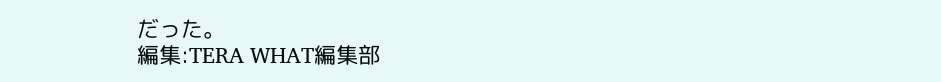だった。
編集:TERA WHAT編集部